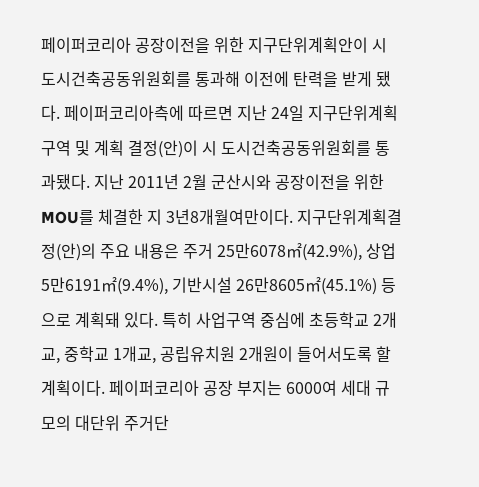페이퍼코리아 공장이전을 위한 지구단위계획안이 시 도시건축공동위원회를 통과해 이전에 탄력을 받게 됐다. 페이퍼코리아측에 따르면 지난 24일 지구단위계획구역 및 계획 결정(안)이 시 도시건축공동위원회를 통과됐다. 지난 2011년 2월 군산시와 공장이전을 위한 MOU를 체결한 지 3년8개월여만이다. 지구단위계획결정(안)의 주요 내용은 주거 25만6078㎡(42.9%), 상업 5만6191㎡(9.4%), 기반시설 26만8605㎡(45.1%) 등으로 계획돼 있다. 특히 사업구역 중심에 초등학교 2개교, 중학교 1개교, 공립유치원 2개원이 들어서도록 할 계획이다. 페이퍼코리아 공장 부지는 6000여 세대 규모의 대단위 주거단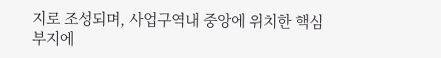지로 조성되며, 사업구역내 중앙에 위치한 핵심 부지에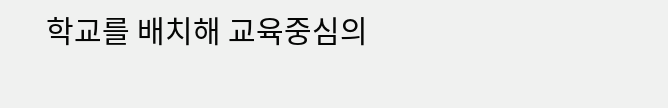학교를 배치해 교육중심의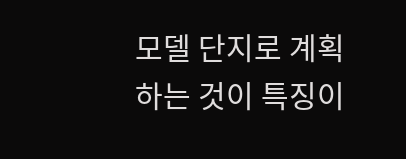모델 단지로 계획하는 것이 특징이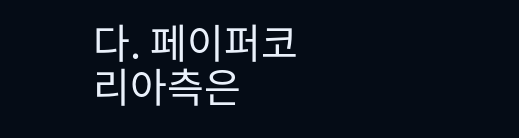다. 페이퍼코리아측은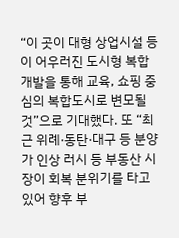“이 곳이 대형 상업시설 등이 어우러진 도시형 복합개발을 통해 교육, 쇼핑 중심의 복합도시로 변모될 것”으로 기대했다. 또 “최근 위례·동탄·대구 등 분양가 인상 러시 등 부동산 시장이 회복 분위기를 타고 있어 향후 부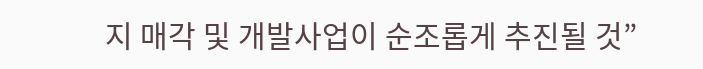지 매각 및 개발사업이 순조롭게 추진될 것”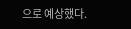으로 예상했다.